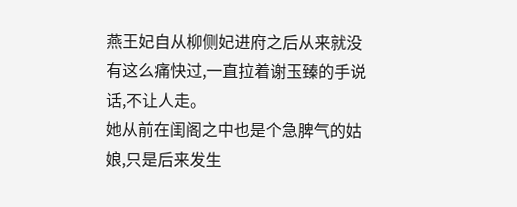燕王妃自从柳侧妃进府之后从来就没有这么痛快过,一直拉着谢玉臻的手说话,不让人走。
她从前在闺阁之中也是个急脾气的姑娘,只是后来发生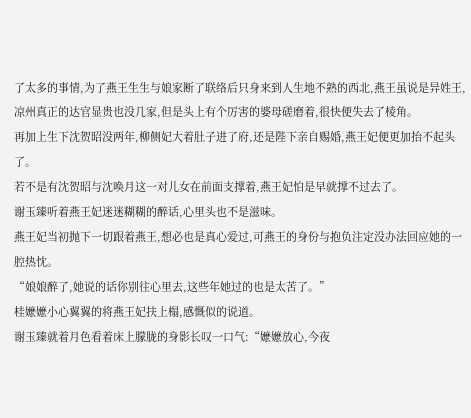了太多的事情,为了燕王生生与娘家断了联络后只身来到人生地不熟的西北,燕王虽说是异姓王,凉州真正的达官显贵也没几家,但是头上有个厉害的婆母磋磨着,很快便失去了棱角。
再加上生下沈贺昭没两年,柳侧妃大着肚子进了府,还是陛下亲自赐婚,燕王妃便更加抬不起头了。
若不是有沈贺昭与沈唤月这一对儿女在前面支撑着,燕王妃怕是早就撑不过去了。
谢玉臻听着燕王妃迷迷糊糊的醉话,心里头也不是滋味。
燕王妃当初抛下一切跟着燕王,想必也是真心爱过,可燕王的身份与抱负注定没办法回应她的一腔热忱。
“娘娘醉了,她说的话你别往心里去,这些年她过的也是太苦了。”
桂嬷嬷小心翼翼的将燕王妃扶上榻,感慨似的说道。
谢玉臻就着月色看着床上朦胧的身影长叹一口气:“嬷嬷放心,今夜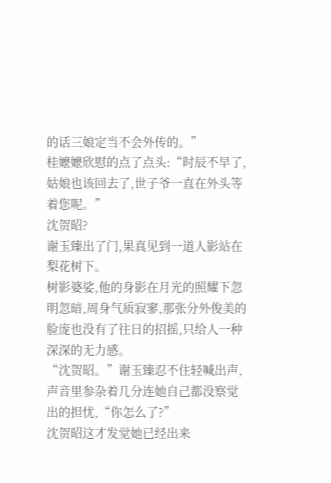的话三娘定当不会外传的。”
桂嬷嬷欣慰的点了点头:“时辰不早了,姑娘也该回去了,世子爷一直在外头等着您呢。”
沈贺昭?
谢玉臻出了门,果真见到一道人影站在梨花树下。
树影婆娑,他的身影在月光的照耀下忽明忽暗,周身气质寂寥,那张分外俊美的脸庞也没有了往日的招摇,只给人一种深深的无力感。
“沈贺昭。”谢玉臻忍不住轻喊出声,声音里参杂着几分连她自己都没察觉出的担忧,“你怎么了?”
沈贺昭这才发觉她已经出来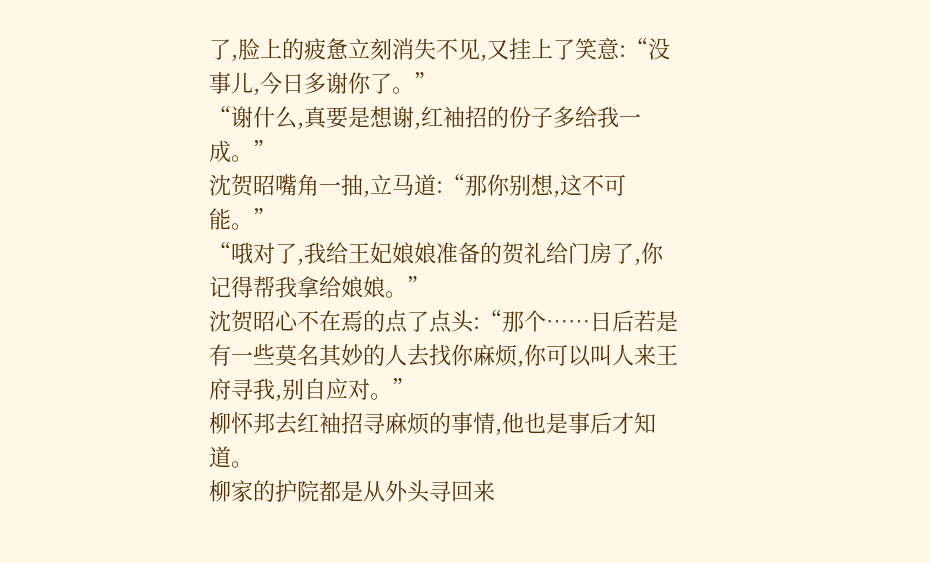了,脸上的疲惫立刻消失不见,又挂上了笑意:“没事儿,今日多谢你了。”
“谢什么,真要是想谢,红袖招的份子多给我一成。”
沈贺昭嘴角一抽,立马道:“那你别想,这不可能。”
“哦对了,我给王妃娘娘准备的贺礼给门房了,你记得帮我拿给娘娘。”
沈贺昭心不在焉的点了点头:“那个……日后若是有一些莫名其妙的人去找你麻烦,你可以叫人来王府寻我,别自应对。”
柳怀邦去红袖招寻麻烦的事情,他也是事后才知道。
柳家的护院都是从外头寻回来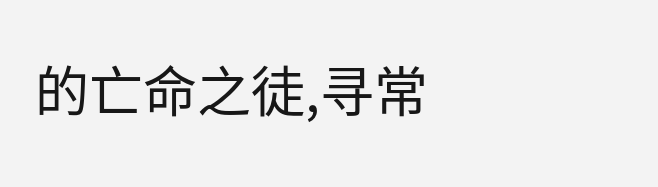的亡命之徒,寻常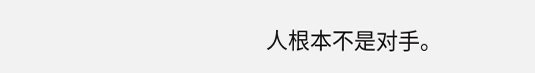人根本不是对手。